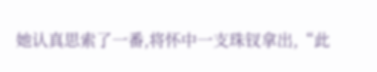她认真思索了一番,将怀中一支珠钗拿出,“此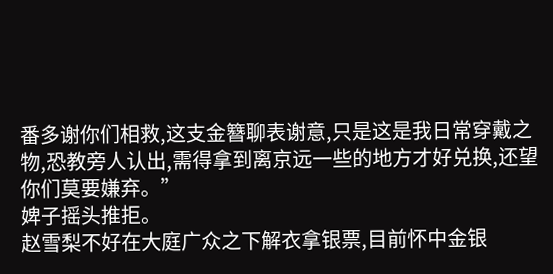番多谢你们相救,这支金簪聊表谢意,只是这是我日常穿戴之物,恐教旁人认出,需得拿到离京远一些的地方才好兑换,还望你们莫要嫌弃。”
婢子摇头推拒。
赵雪梨不好在大庭广众之下解衣拿银票,目前怀中金银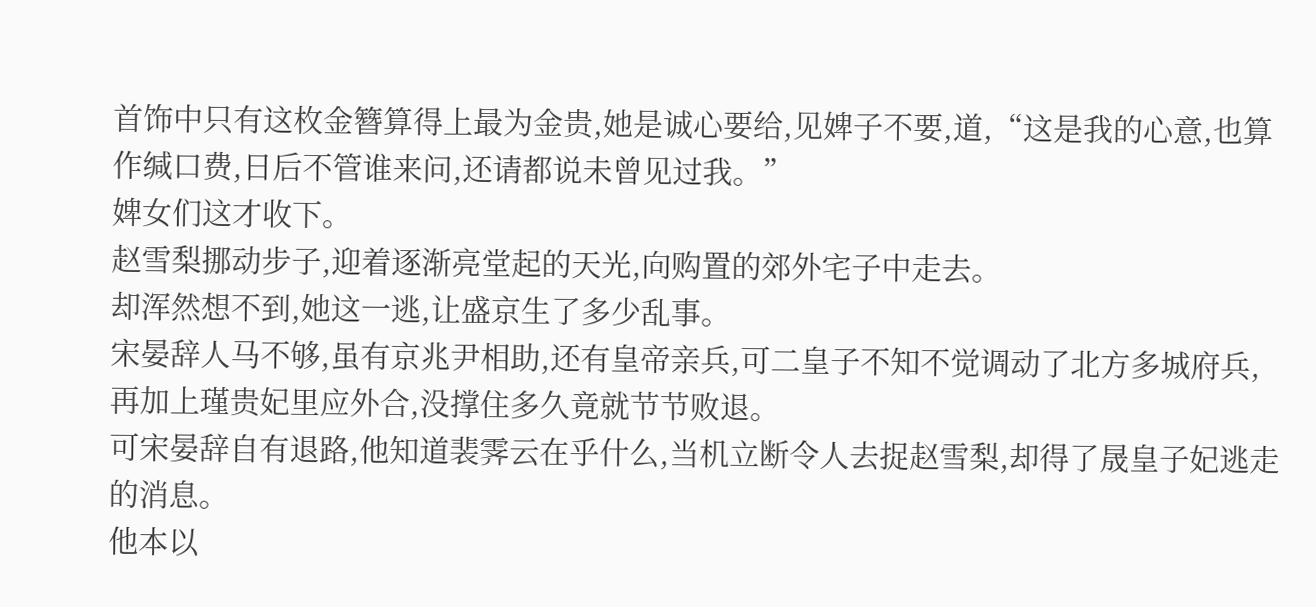首饰中只有这枚金簪算得上最为金贵,她是诚心要给,见婢子不要,道,“这是我的心意,也算作缄口费,日后不管谁来问,还请都说未曾见过我。”
婢女们这才收下。
赵雪梨挪动步子,迎着逐渐亮堂起的天光,向购置的郊外宅子中走去。
却浑然想不到,她这一逃,让盛京生了多少乱事。
宋晏辞人马不够,虽有京兆尹相助,还有皇帝亲兵,可二皇子不知不觉调动了北方多城府兵,再加上瑾贵妃里应外合,没撑住多久竟就节节败退。
可宋晏辞自有退路,他知道裴霁云在乎什么,当机立断令人去捉赵雪梨,却得了晟皇子妃逃走的消息。
他本以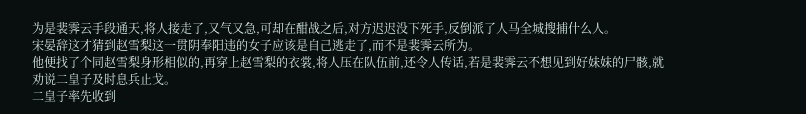为是裴霁云手段通天,将人接走了,又气又急,可却在酣战之后,对方迟迟没下死手,反倒派了人马全城搜捕什么人。
宋晏辞这才猜到赵雪梨这一贯阴奉阳违的女子应该是自己逃走了,而不是裴霁云所为。
他便找了个同赵雪梨身形相似的,再穿上赵雪梨的衣裳,将人压在队伍前,还令人传话,若是裴霁云不想见到好妹妹的尸骸,就劝说二皇子及时息兵止戈。
二皇子率先收到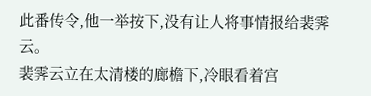此番传令,他一举按下,没有让人将事情报给裴霁云。
裴霁云立在太清楼的廊檐下,冷眼看着宫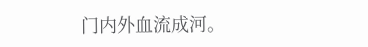门内外血流成河。